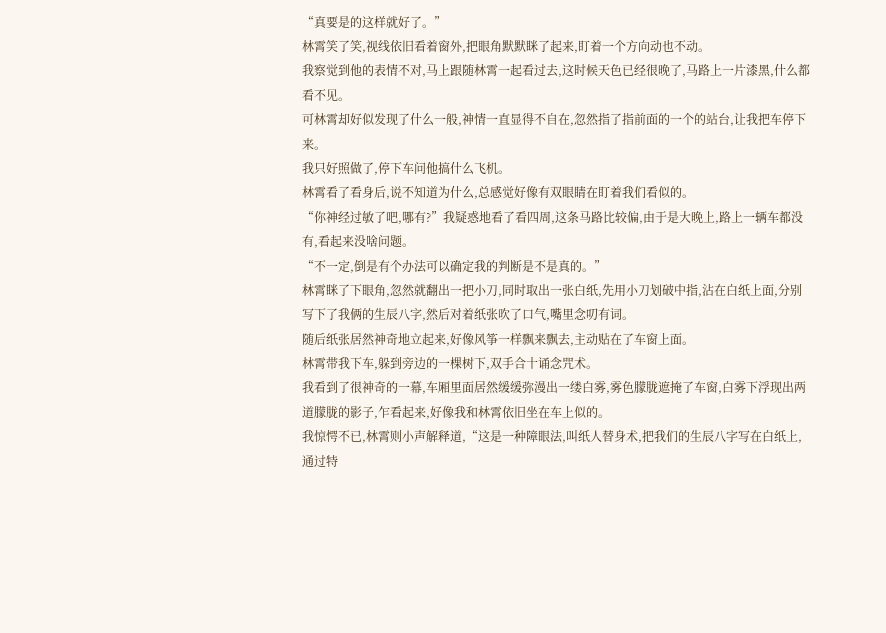“真要是的这样就好了。”
林霄笑了笑,视线依旧看着窗外,把眼角默默眯了起来,盯着一个方向动也不动。
我察觉到他的表情不对,马上跟随林霄一起看过去,这时候天色已经很晚了,马路上一片漆黑,什么都看不见。
可林霄却好似发现了什么一般,神情一直显得不自在,忽然指了指前面的一个的站台,让我把车停下来。
我只好照做了,停下车问他搞什么飞机。
林霄看了看身后,说不知道为什么,总感觉好像有双眼睛在盯着我们看似的。
“你神经过敏了吧,哪有?”我疑惑地看了看四周,这条马路比较偏,由于是大晚上,路上一辆车都没有,看起来没啥问题。
“不一定,倒是有个办法可以确定我的判断是不是真的。”
林霄眯了下眼角,忽然就翻出一把小刀,同时取出一张白纸,先用小刀划破中指,沾在白纸上面,分别写下了我俩的生辰八字,然后对着纸张吹了口气,嘴里念叨有词。
随后纸张居然神奇地立起来,好像风筝一样飘来飘去,主动贴在了车窗上面。
林霄带我下车,躲到旁边的一棵树下,双手合十诵念咒术。
我看到了很神奇的一幕,车厢里面居然缓缓弥漫出一缕白雾,雾色朦胧遮掩了车窗,白雾下浮现出两道朦胧的影子,乍看起来,好像我和林霄依旧坐在车上似的。
我惊愕不已,林霄则小声解释道,“这是一种障眼法,叫纸人替身术,把我们的生辰八字写在白纸上,通过特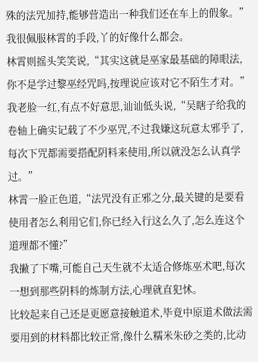殊的法咒加持,能够营造出一种我们还在车上的假象。”
我很佩服林霄的手段,丫的好像什么都会。
林霄则摇头笑笑说,“其实这就是巫家最基础的障眼法,你不是学过黎巫经咒吗,按理说应该对它不陌生才对。”
我老脸一红,有点不好意思,讪讪低头说,“吴瞎子给我的卷轴上确实记载了不少巫咒,不过我嫌这玩意太邪乎了,每次下咒都需要搭配阴料来使用,所以就没怎么认真学过。”
林霄一脸正色道,“法咒没有正邪之分,最关键的是要看使用者怎么利用它们,你已经入行这么久了,怎么连这个道理都不懂?”
我撇了下嘴,可能自己天生就不太适合修炼巫术吧,每次一想到那些阴料的炼制方法,心理就直犯怵。
比较起来自己还是更愿意接触道术,毕竟中原道术做法需要用到的材料都比较正常,像什么糯米朱砂之类的,比动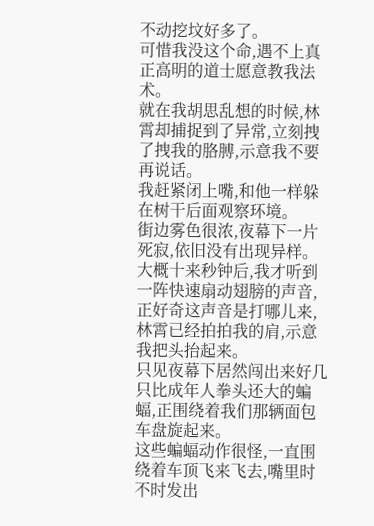不动挖坟好多了。
可惜我没这个命,遇不上真正高明的道士愿意教我法术。
就在我胡思乱想的时候,林霄却捕捉到了异常,立刻拽了拽我的胳膊,示意我不要再说话。
我赶紧闭上嘴,和他一样躲在树干后面观察环境。
街边雾色很浓,夜幕下一片死寂,依旧没有出现异样。
大概十来秒钟后,我才听到一阵快速扇动翅膀的声音,正好奇这声音是打哪儿来,林霄已经拍拍我的肩,示意我把头抬起来。
只见夜幕下居然闯出来好几只比成年人拳头还大的蝙蝠,正围绕着我们那辆面包车盘旋起来。
这些蝙蝠动作很怪,一直围绕着车顶飞来飞去,嘴里时不时发出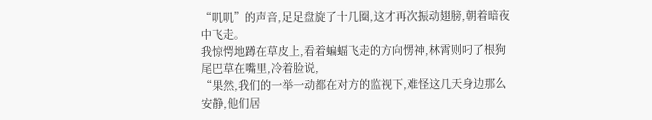“叽叽”的声音,足足盘旋了十几圈,这才再次振动翅膀,朝着暗夜中飞走。
我惊愕地蹲在草皮上,看着蝙蝠飞走的方向愣神,林霄则叼了根狗尾巴草在嘴里,冷着脸说,
“果然,我们的一举一动都在对方的监视下,难怪这几天身边那么安静,他们居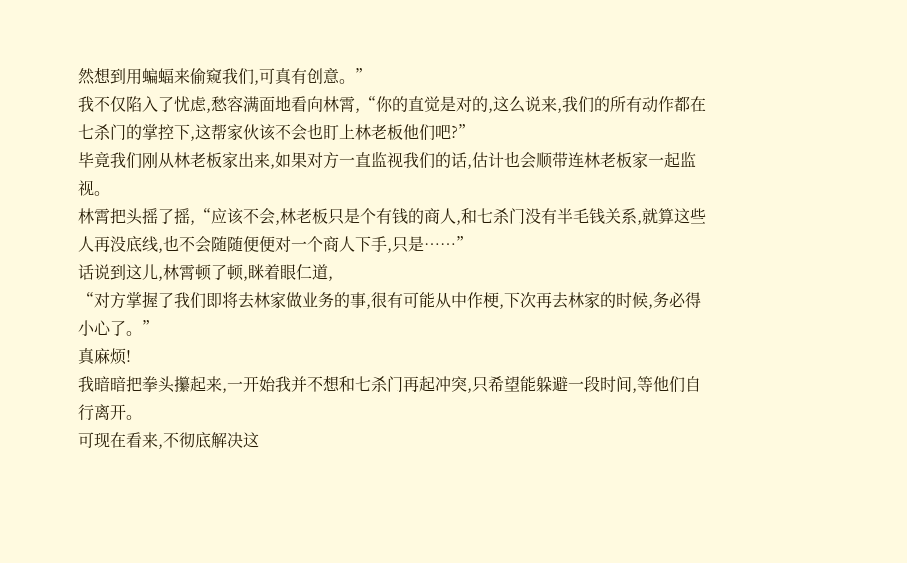然想到用蝙蝠来偷窥我们,可真有创意。”
我不仅陷入了忧虑,愁容满面地看向林霄,“你的直觉是对的,这么说来,我们的所有动作都在七杀门的掌控下,这帮家伙该不会也盯上林老板他们吧?”
毕竟我们刚从林老板家出来,如果对方一直监视我们的话,估计也会顺带连林老板家一起监视。
林霄把头摇了摇,“应该不会,林老板只是个有钱的商人,和七杀门没有半毛钱关系,就算这些人再没底线,也不会随随便便对一个商人下手,只是……”
话说到这儿,林霄顿了顿,眯着眼仁道,
“对方掌握了我们即将去林家做业务的事,很有可能从中作梗,下次再去林家的时候,务必得小心了。”
真麻烦!
我暗暗把拳头攥起来,一开始我并不想和七杀门再起冲突,只希望能躲避一段时间,等他们自行离开。
可现在看来,不彻底解决这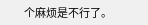个麻烦是不行了。